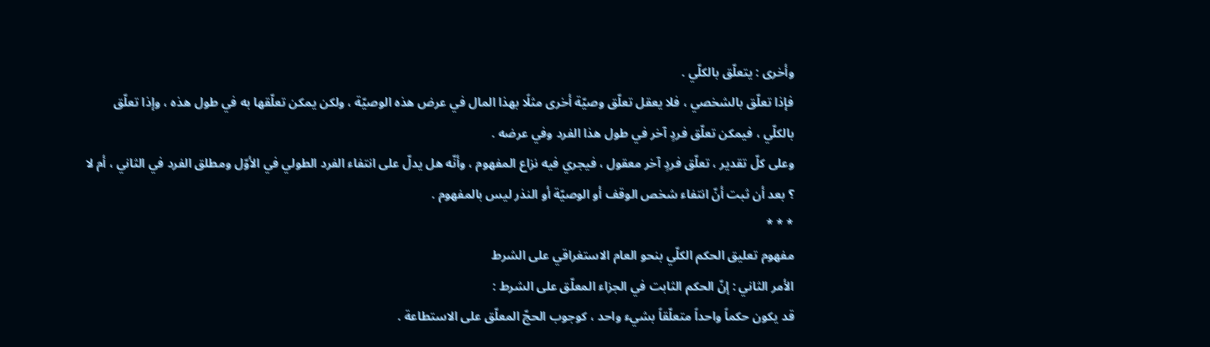وأخرى : يتعلّق بالكلّي .
فإذا تعلّق بالشخصي ، فلا يعقل تعلّق وصيّة أخرى مثلًا بهذا المال في عرض هذه الوصيّة ، ولكن يمكن تعلّقها به في طول هذه ، وإذا تعلّق بالكلّي ، فيمكن تعلّق فردٍ آخر في طول هذا الفرد وفي عرضه .
وعلى كلّ تقدير ، تعلّق فردٍ آخر معقول ، فيجري فيه نزاع المفهوم ، وأنّه هل يدلّ على انتفاء الفرد الطولي في الأوّل ومطلق الفرد في الثاني ، أم لا ؟ بعد أن ثبت أنّ انتفاء شخص الوقف أو الوصيّة أو النذر ليس بالمفهوم .
* * *
مفهوم تعليق الحكم الكلّي بنحو العام الاستغراقي على الشرط
الأمر الثاني : إنّ الحكم الثابت في الجزاء المعلّق على الشرط :
قد يكون حكماً واحداً متعلّقاً بشيء واحد ، كوجوب الحجّ المعلّق على الاستطاعة .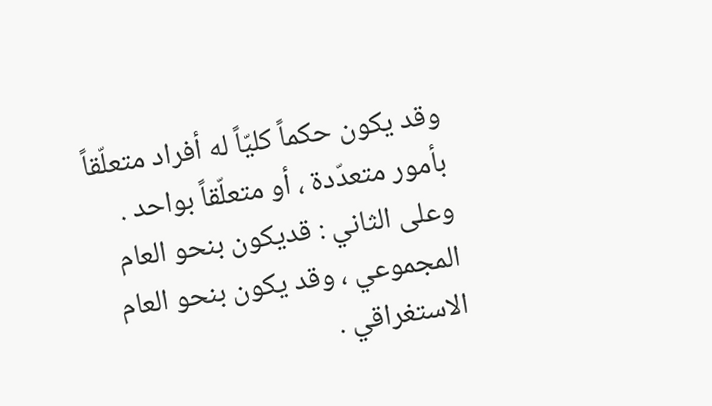وقد يكون حكماً كليّاً له أفراد متعلّقاً بأمور متعدّدة ، أو متعلّقاً بواحد .
وعلى الثاني : قديكون بنحو العام المجموعي ، وقد يكون بنحو العام الاستغراقي .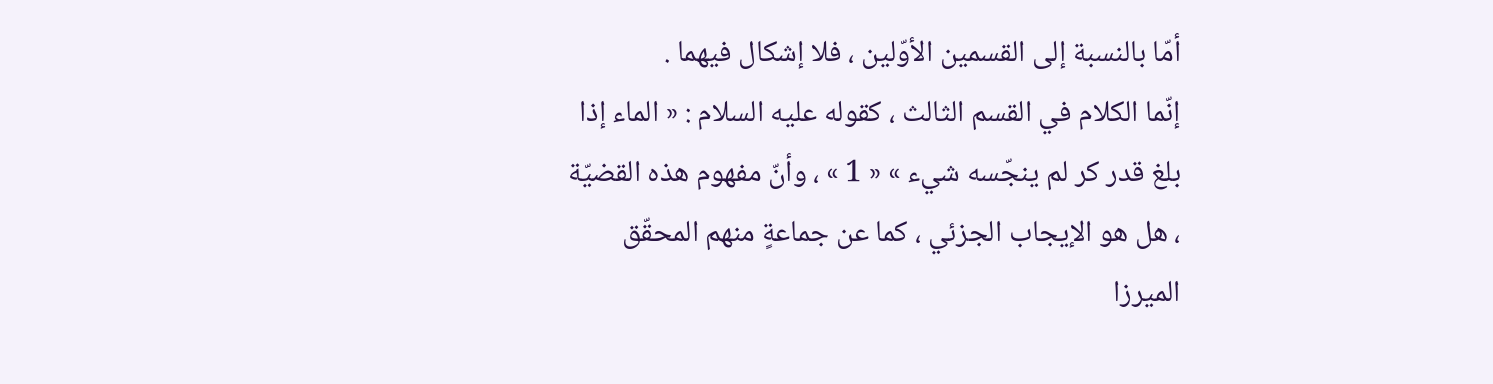أمّا بالنسبة إلى القسمين الأوّلين ، فلا إشكال فيهما .
إنّما الكلام في القسم الثالث ، كقوله عليه السلام : « الماء إذا بلغ قدر كر لم ينجّسه شيء » « 1 » ، وأنّ مفهوم هذه القضيّة ، هل هو الإيجاب الجزئي ، كما عن جماعةٍ منهم المحقّق الميرزا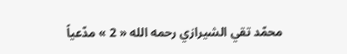محمّد تقي الشيرازي رحمه الله « 2 » مدّعياً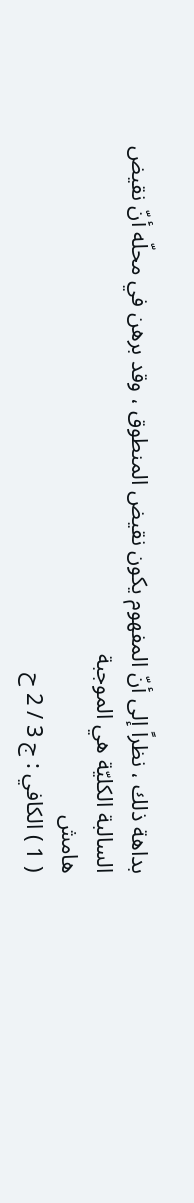بداهة ذلك ، نظراً إلى أنّ المفهوم يكون نقيض المنطوق ، وقد برهن في محلّه أنّ نقيض السالبة الكليّة هي الموجبة
هامش
( 1 ) الكافي : ج 3 / 2 ح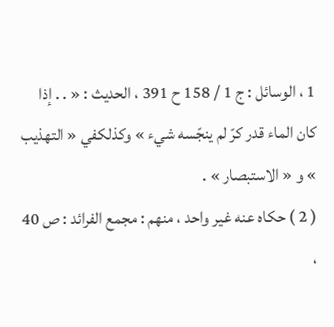1 ، الوسائل : ج 1 / 158 ح 391 ، الحديث : « . . إذا كان الماء قدر كرّ لم ينجّسه شيء » وكذلكفي « التهذيب » و « الاستبصار » .
( 2 ) حكاه عنه غير واحد ، منهم : مجمع الفرائد : ص 40 ،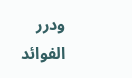ودرر الفوائد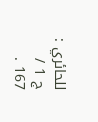للحائري : ج 1 / 167 .